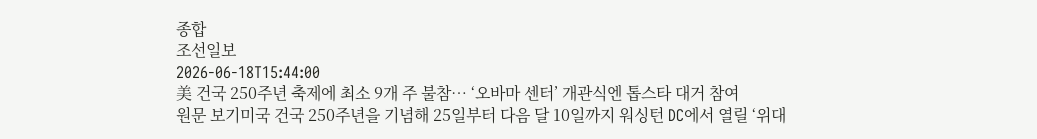종합
조선일보
2026-06-18T15:44:00
美 건국 250주년 축제에 최소 9개 주 불참… ‘오바마 센터’ 개관식엔 톱스타 대거 참여
원문 보기미국 건국 250주년을 기념해 25일부터 다음 달 10일까지 워싱턴 DC에서 열릴 ‘위대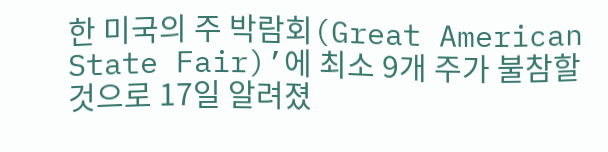한 미국의 주 박람회(Great American State Fair)’에 최소 9개 주가 불참할 것으로 17일 알려졌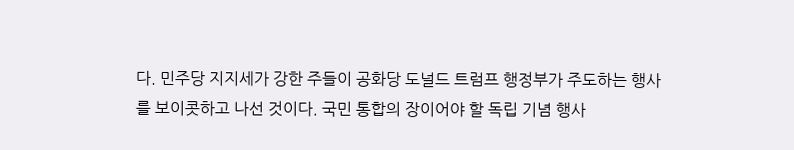다. 민주당 지지세가 강한 주들이 공화당 도널드 트럼프 행정부가 주도하는 행사를 보이콧하고 나선 것이다. 국민 통합의 장이어야 할 독립 기념 행사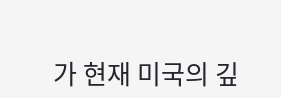가 현재 미국의 깊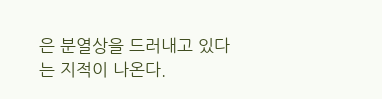은 분열상을 드러내고 있다는 지적이 나온다.